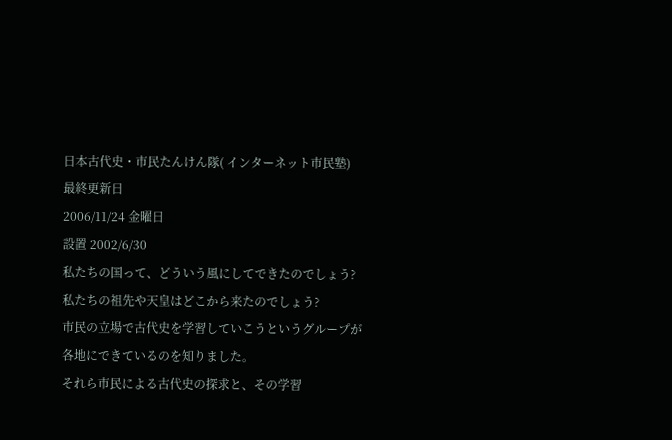日本古代史・市民たんけん隊( インターネット市民塾)
最終更新日
2006/11/24 金曜日
設置 2002/6/30
私たちの国って、どういう風にしてできたのでしょう? 私たちの祖先や天皇はどこから来たのでしょう?
市民の立場で古代史を学習していこうというグループが各地にできているのを知りました。
それら市民による古代史の探求と、その学習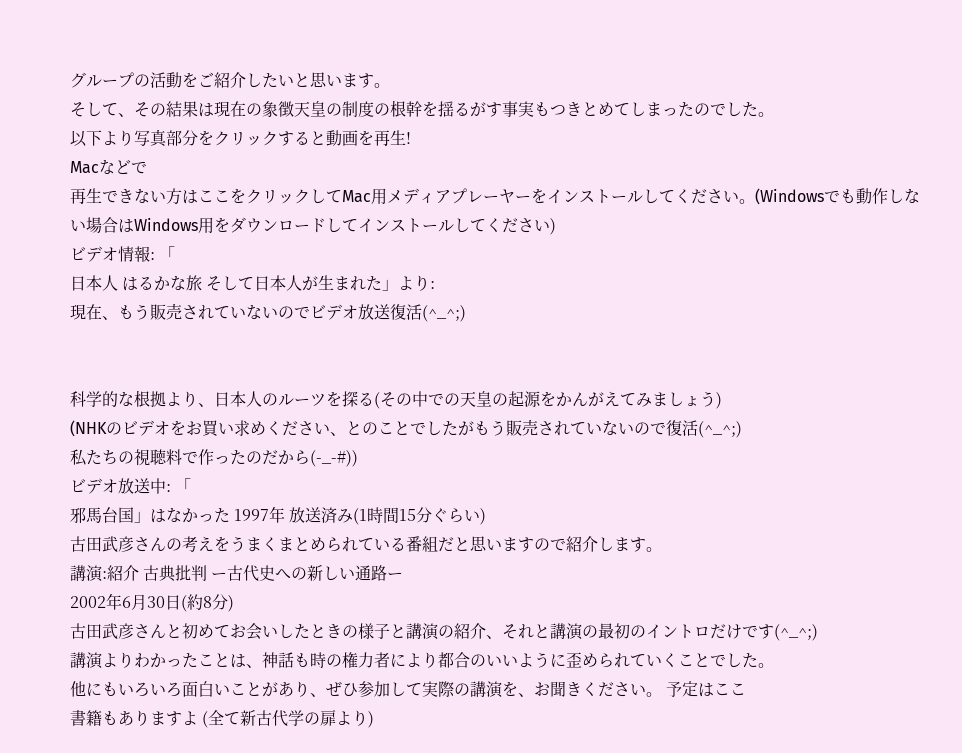グループの活動をご紹介したいと思います。
そして、その結果は現在の象徴天皇の制度の根幹を揺るがす事実もつきとめてしまったのでした。
以下より写真部分をクリックすると動画を再生!
Macなどで
再生できない方はここをクリックしてMac用メディアプレーヤーをインストールしてください。(Windowsでも動作しない場合はWindows用をダウンロードしてインストールしてください)
ビデオ情報: 「
日本人 はるかな旅 そして日本人が生まれた」より:
現在、もう販売されていないのでビデオ放送復活(^_^;)


科学的な根拠より、日本人のルーツを探る(その中での天皇の起源をかんがえてみましょう)
(NHKのビデオをお買い求めください、とのことでしたがもう販売されていないので復活(^_^;)
私たちの視聴料で作ったのだから(-_-#))
ビデオ放送中: 「
邪馬台国」はなかった 1997年 放送済み(1時間15分ぐらい)
古田武彦さんの考えをうまくまとめられている番組だと思いますので紹介します。
講演:紹介 古典批判 ー古代史への新しい通路ー
2002年6月30日(約8分)
古田武彦さんと初めてお会いしたときの様子と講演の紹介、それと講演の最初のイントロだけです(^_^;)
講演よりわかったことは、神話も時の権力者により都合のいいように歪められていくことでした。
他にもいろいろ面白いことがあり、ぜひ参加して実際の講演を、お聞きください。 予定はここ
書籍もありますよ (全て新古代学の扉より)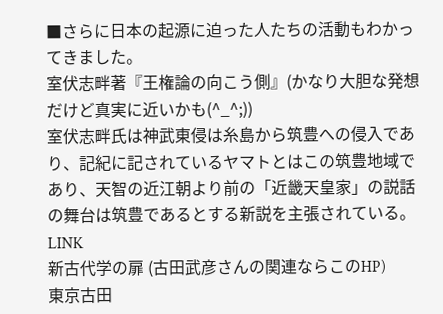■さらに日本の起源に迫った人たちの活動もわかってきました。
室伏志畔著『王権論の向こう側』(かなり大胆な発想だけど真実に近いかも(^_^;))
室伏志畔氏は神武東侵は糸島から筑豊への侵入であり、記紀に記されているヤマトとはこの筑豊地域であり、天智の近江朝より前の「近畿天皇家」の説話の舞台は筑豊であるとする新説を主張されている。
LINK
新古代学の扉 (古田武彦さんの関連ならこのHP)
東京古田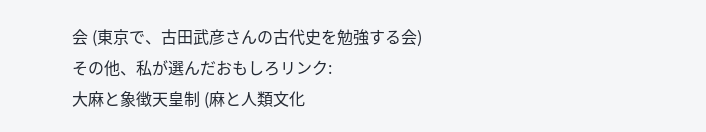会 (東京で、古田武彦さんの古代史を勉強する会)
その他、私が選んだおもしろリンク:
大麻と象徴天皇制 (麻と人類文化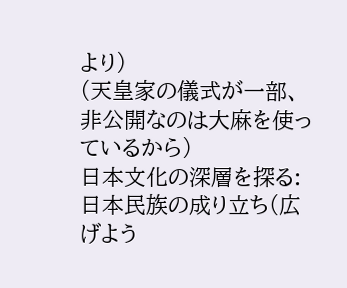より)
(天皇家の儀式が一部、非公開なのは大麻を使っているから)
日本文化の深層を探る:日本民族の成り立ち(広げよう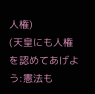人権)
(天皇にも人権を認めてあげよう:憲法も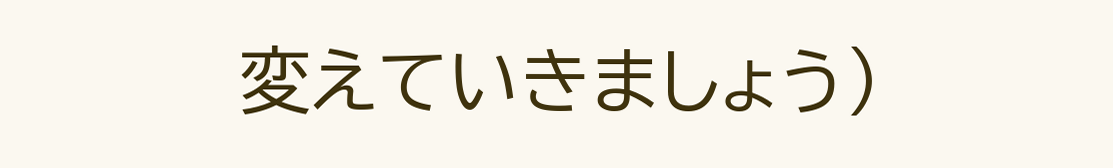変えていきましょう)